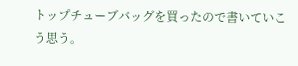トップチューブバッグを買ったので書いていこう思う。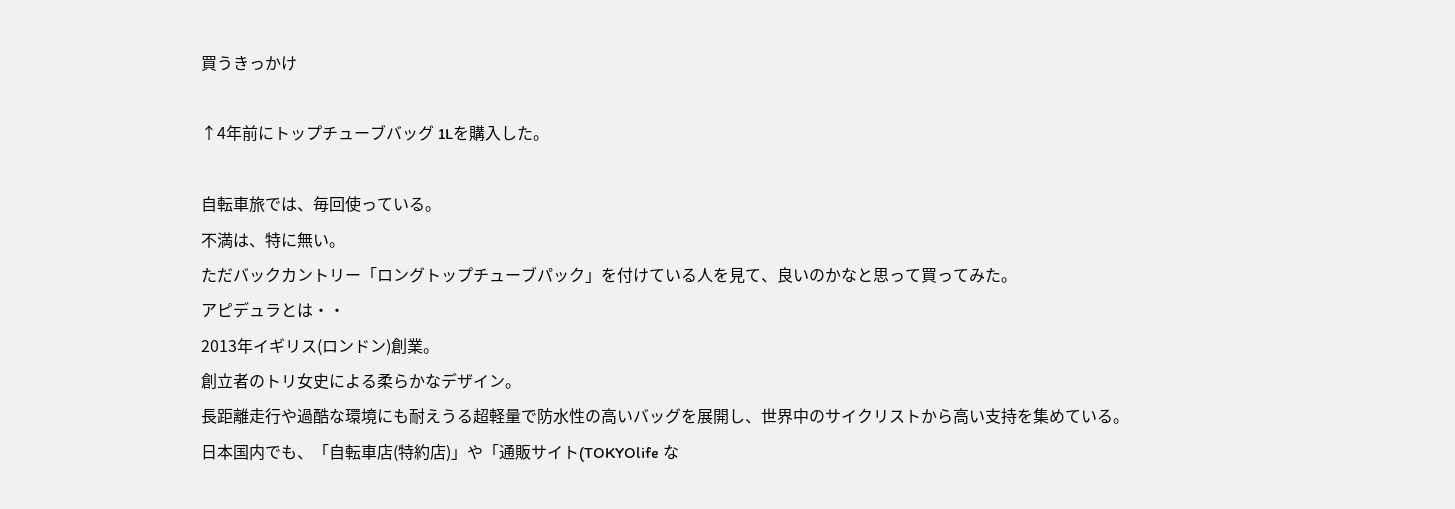買うきっかけ

↑4年前にトップチューブバッグ 1Lを購入した。

自転車旅では、毎回使っている。
不満は、特に無い。
ただバックカントリー「ロングトップチューブパック」を付けている人を見て、良いのかなと思って買ってみた。
アピデュラとは・・
2013年イギリス(ロンドン)創業。
創立者のトリ女史による柔らかなデザイン。
長距離走行や過酷な環境にも耐えうる超軽量で防水性の高いバッグを展開し、世界中のサイクリストから高い支持を集めている。
日本国内でも、「自転車店(特約店)」や「通販サイト(TOKYOlife な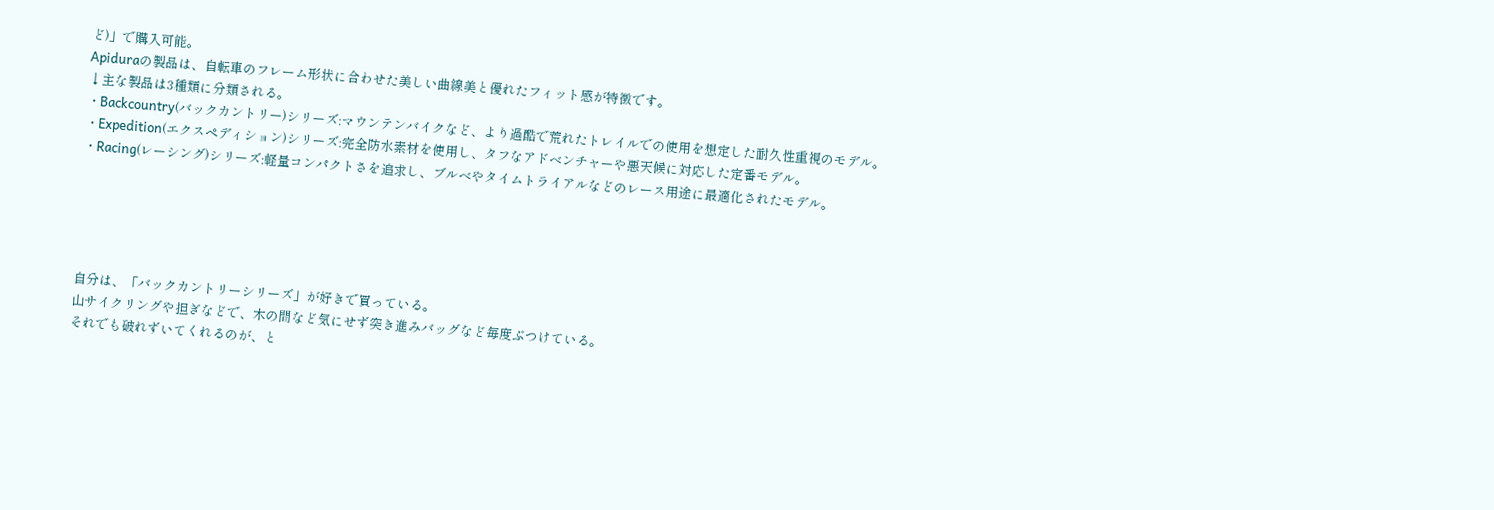ど)」で購入可能。
Apiduraの製品は、自転車のフレーム形状に合わせた美しい曲線美と優れたフィット感が特徴です。
↓主な製品は3種類に分類される。
・Backcountry(バックカントリー)シリーズ:マウンテンバイクなど、より過酷で荒れたトレイルでの使用を想定した耐久性重視のモデル。
・Expedition(エクスペディション)シリーズ:完全防水素材を使用し、タフなアドベンチャーや悪天候に対応した定番モデル。
・Racing(レーシング)シリーズ:軽量コンパクトさを追求し、ブルベやタイムトライアルなどのレース用途に最適化されたモデル。





自分は、「バックカントリーシリーズ」が好きで買っている。
山サイクリングや担ぎなどで、木の間など気にせず突き進みバッグなど毎度ぶつけている。
それでも破れずいてくれるのが、と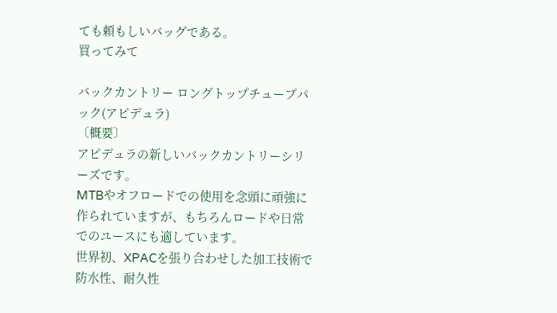ても頼もしいバッグである。
買ってみて

バックカントリー ロングトップチューブパック(アピデュラ)
〔概要〕
アピデュラの新しいバックカントリーシリーズです。
MTBやオフロードでの使用を念頭に頑強に作られていますが、もちろんロードや日常でのユースにも適しています。
世界初、XPACを張り合わせした加工技術で防水性、耐久性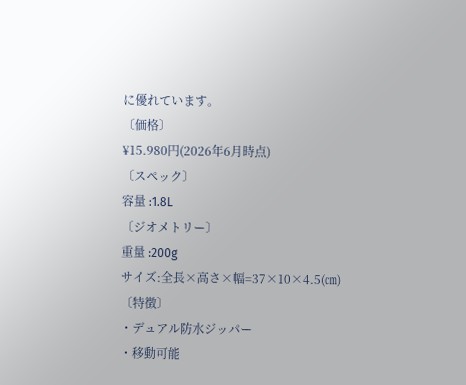に優れています。
〔価格〕
¥15.980円(2026年6月時点)
〔スペック〕
容量 :1.8L
〔ジオメトリー〕
重量 :200g
サイズ:全長×高さ×幅=37×10×4.5(㎝)
〔特徴〕
・デュアル防水ジッパー
・移動可能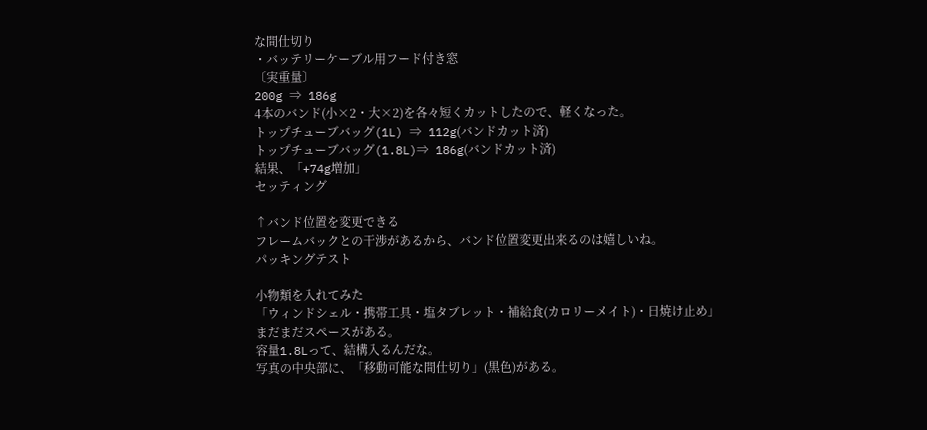な間仕切り
・バッテリーケーブル用フード付き窓
〔実重量〕
200g ⇒ 186g
4本のバンド(小×2・大×2)を各々短くカットしたので、軽くなった。
トップチューブバッグ(1L) ⇒ 112g(バンドカット済)
トップチューブバッグ(1.8L)⇒ 186g(バンドカット済)
結果、「+74g増加」
セッティング

↑バンド位置を変更できる
フレームバックとの干渉があるから、バンド位置変更出来るのは嬉しいね。
パッキングテスト

小物類を入れてみた
「ウィンドシェル・携帯工具・塩タブレット・補給食(カロリーメイト)・日焼け止め」
まだまだスペースがある。
容量1.8Lって、結構入るんだな。
写真の中央部に、「移動可能な間仕切り」(黒色)がある。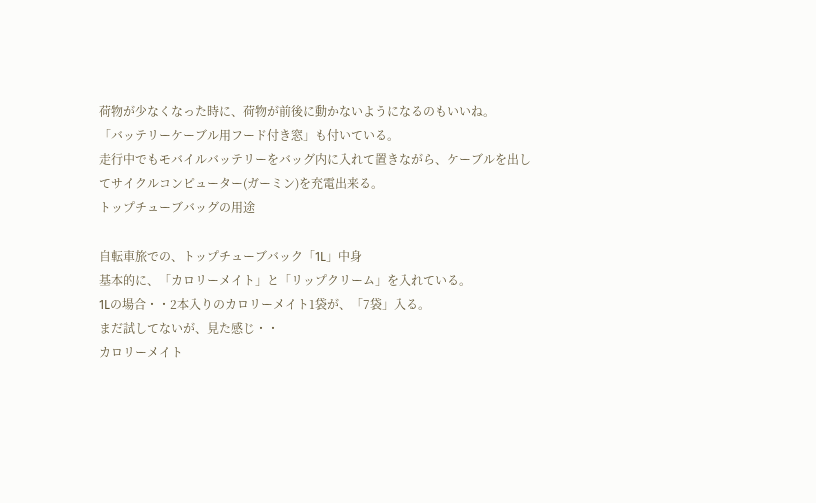荷物が少なくなった時に、荷物が前後に動かないようになるのもいいね。
「バッテリーケーブル用フード付き窓」も付いている。
走行中でもモバイルバッテリーをバッグ内に入れて置きながら、ケーブルを出してサイクルコンピューター(ガーミン)を充電出来る。
トップチューブバッグの用途

自転車旅での、トップチューブバック「1L」中身
基本的に、「カロリーメイト」と「リップクリーム」を入れている。
1Lの場合・・2本入りのカロリーメイト1袋が、「7袋」入る。
まだ試してないが、見た感じ・・
カロリーメイト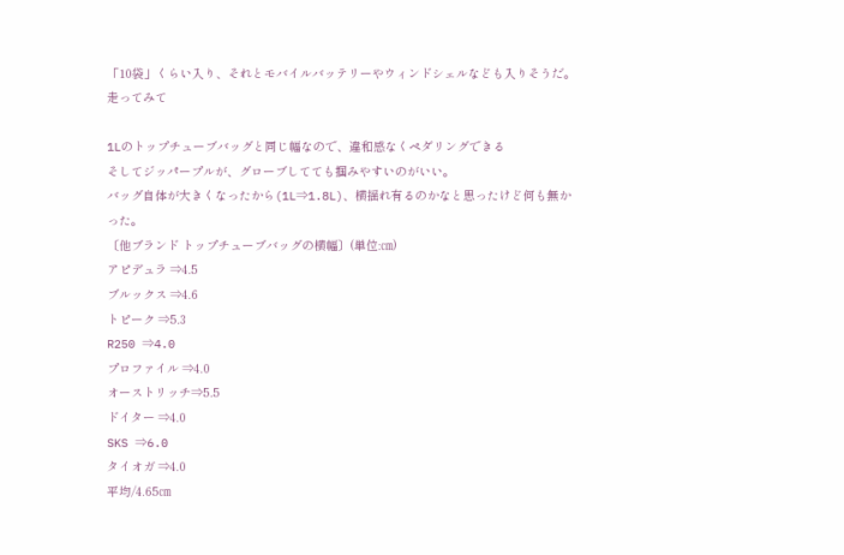「10袋」くらい入り、それとモバイルバッテリーやウィンドシェルなども入りそうだ。
走ってみて

1Lのトップチューブバッグと同じ幅なので、違和感なくペダリングできる
そしてジッパープルが、グローブしてても掴みやすいのがいい。
バッグ自体が大きくなったから(1L⇒1.8L)、横揺れ有るのかなと思ったけど何も無かった。
〔他ブランド トップチューブバッグの横幅〕(単位:㎝)
アピデュラ ⇒4.5
ブルックス ⇒4.6
トピーク ⇒5.3
R250 ⇒4.0
プロファイル ⇒4.0
オーストリッチ⇒5.5
ドイター ⇒4.0
SKS ⇒6.0
タイオガ ⇒4.0
平均/4.65㎝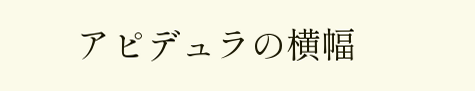アピデュラの横幅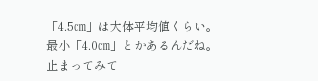「4.5㎝」は大体平均値くらい。
最小「4.0㎝」とかあるんだね。
止まってみて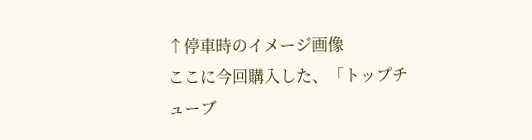↑停車時のイメージ画像
ここに今回購入した、「トップチューブ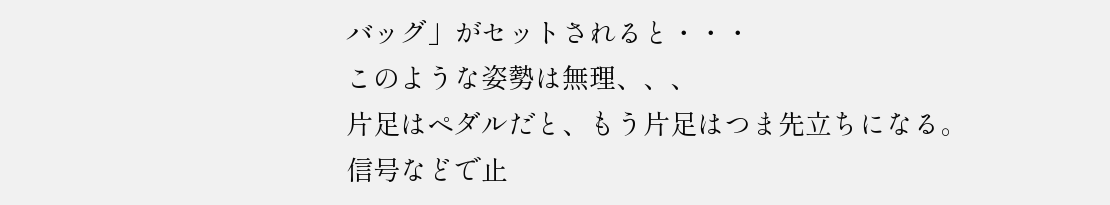バッグ」がセットされると・・・
このような姿勢は無理、、、
片足はペダルだと、もう片足はつま先立ちになる。
信号などで止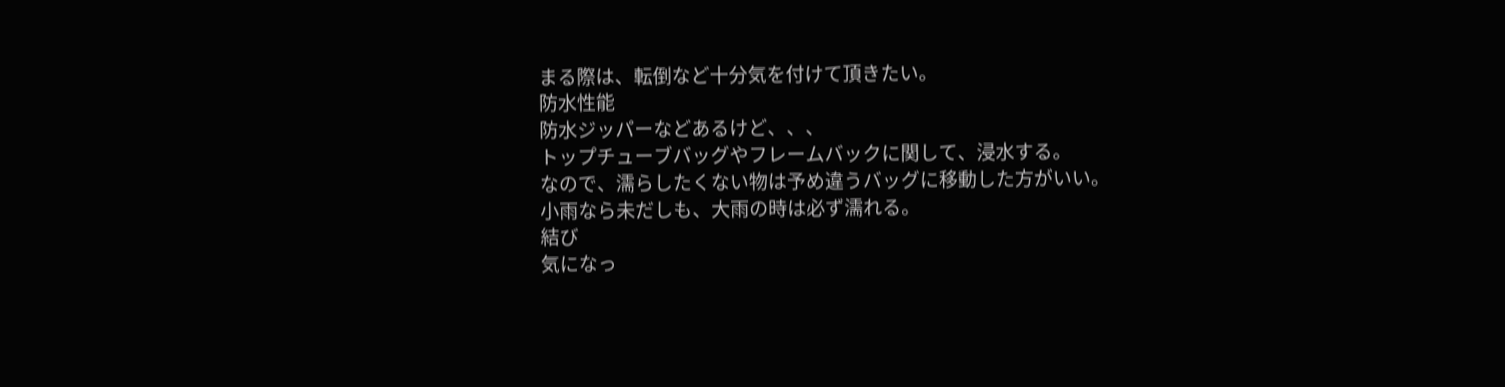まる際は、転倒など十分気を付けて頂きたい。
防水性能
防水ジッパーなどあるけど、、、
トップチューブバッグやフレームバックに関して、浸水する。
なので、濡らしたくない物は予め違うバッグに移動した方がいい。
小雨なら未だしも、大雨の時は必ず濡れる。
結び
気になっ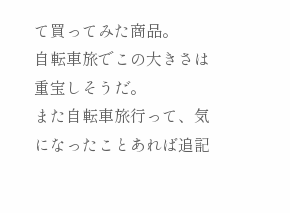て買ってみた商品。
自転車旅でこの大きさは重宝しそうだ。
また自転車旅行って、気になったことあれば追記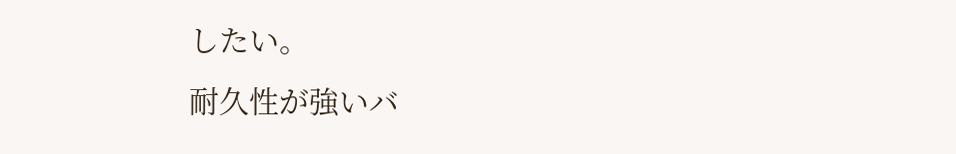したい。
耐久性が強いバ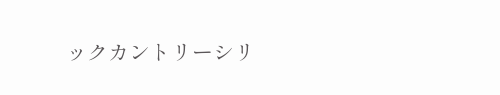ックカントリーシリ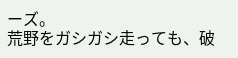ーズ。
荒野をガシガシ走っても、破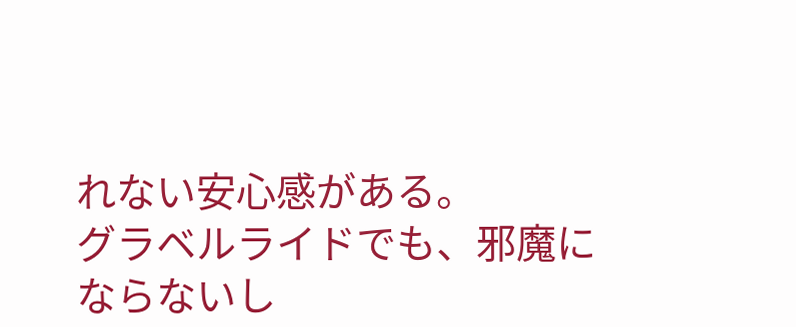れない安心感がある。
グラベルライドでも、邪魔にならないし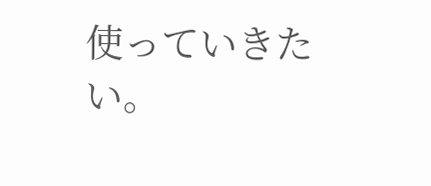使っていきたい。